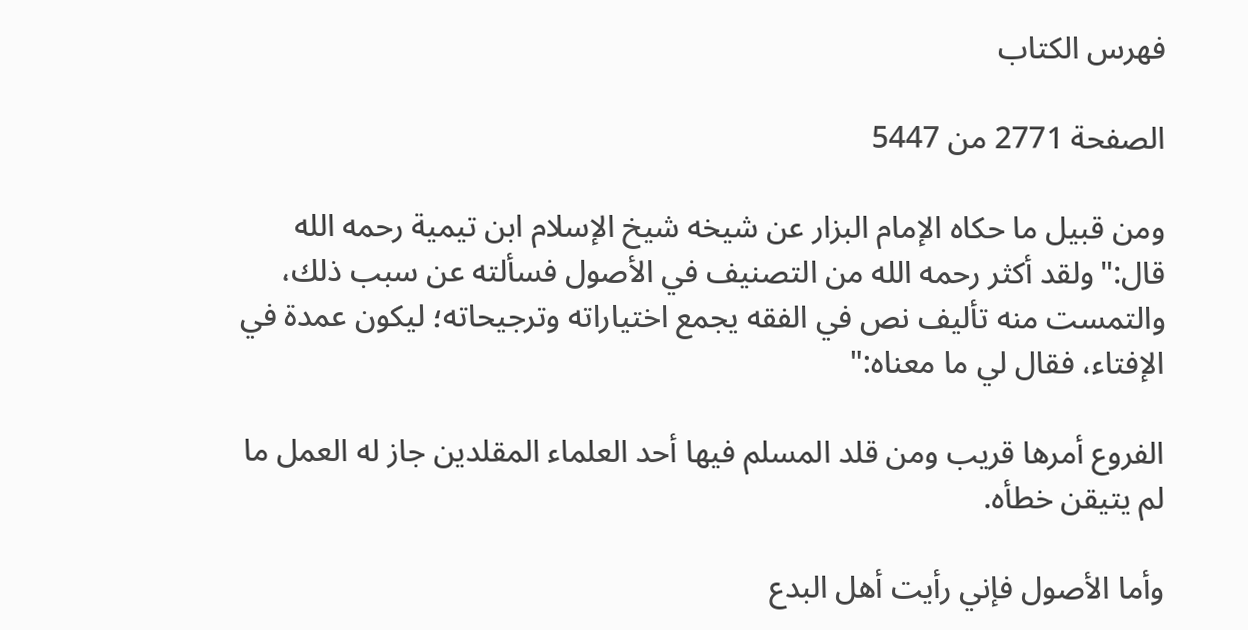فهرس الكتاب

الصفحة 2771 من 5447

ومن قبيل ما حكاه الإمام البزار عن شيخه شيخ الإسلام ابن تيمية رحمه الله قال:"ولقد أكثر رحمه الله من التصنيف في الأصول فسألته عن سبب ذلك، والتمست منه تأليف نص في الفقه يجمع اختياراته وترجيحاته؛ ليكون عمدة في الإفتاء، فقال لي ما معناه:"

الفروع أمرها قريب ومن قلد المسلم فيها أحد العلماء المقلدين جاز له العمل ما لم يتيقن خطأه.

وأما الأصول فإني رأيت أهل البدع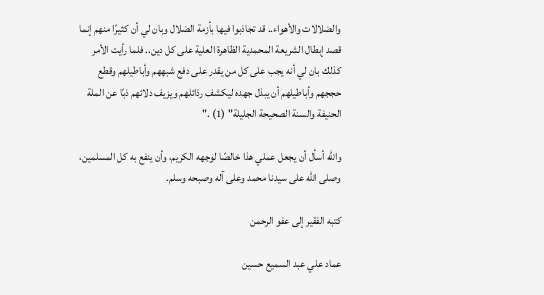والضلالات والأهواء.. قد تجاذبوا فيها بأزمة الضلال وبان لي أن كثيرًا منهم إنما قصد إبطال الشريعة المحمدية الظاهرة العلية على كل دين.. فلما رأيت الأمر كذلك بان لي أنه يجب على كل من يقدر على دفع شبههم وأباطيلهم وقطع حججهم وأباطيلهم أن يبذل جهده ليكشف رذائلهم ويزيف دلائهم ذبًا عن الملة الحنيفة والسنة الصحيحة الجليلة" (1) ."

والله أسأل أن يجعل عملي هذا خالصًا لوجهه الكريم، وأن ينفع به كل المسلمين، وصلى الله على سيدنا محمد وعلى آله وصبحه وسلم.

كتبه الفقير إلى عفو الرحمن

عماد علي عبد السميع حسين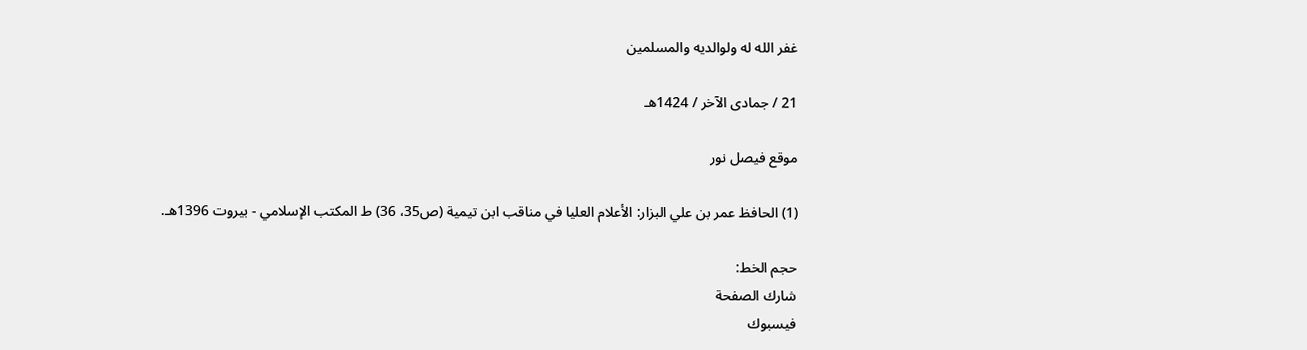غفر الله له ولوالديه والمسلمين

21 / جمادى الآخر / 1424هـ

موقع فيصل نور

(1) الحافظ عمر بن علي البزار: الأعلام العليا في مناقب ابن تيمية (ص35، 36) ط المكتب الإسلامي - بيروت 1396هـ.

حجم الخط:
شارك الصفحة
فيسبوك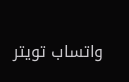واتساب تويتر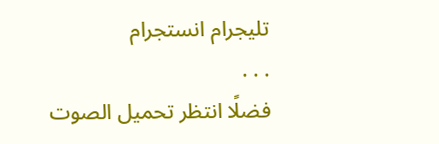تليجرام انستجرام
. . .
فضلًا انتظر تحميل الصوت